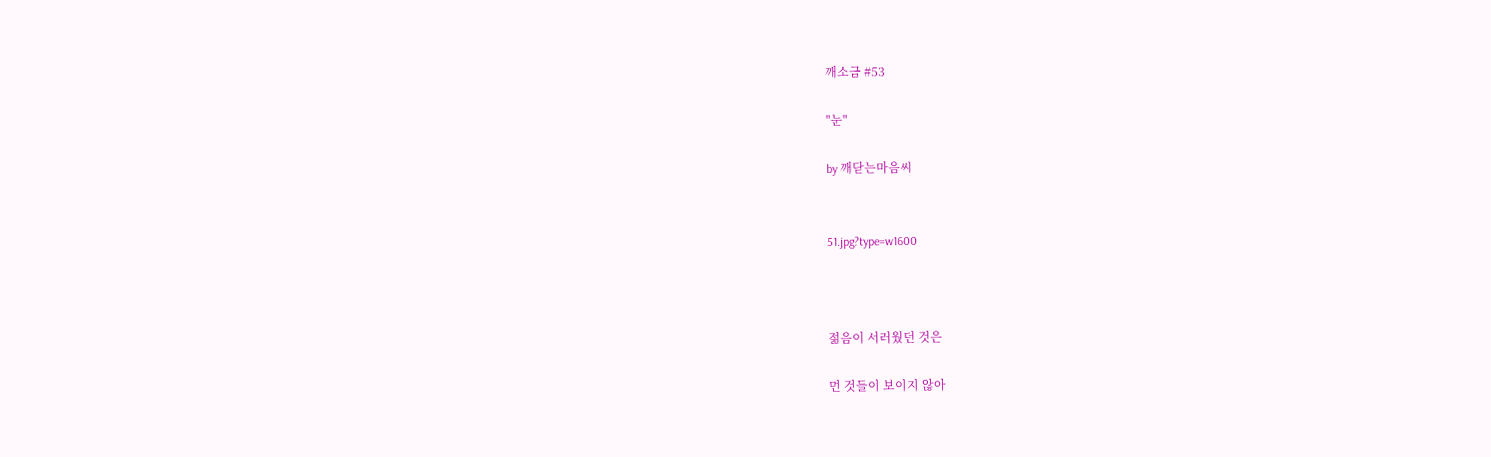깨소금 #53

"눈"

by 깨닫는마음씨


51.jpg?type=w1600



젊음이 서러웠던 것은

먼 것들이 보이지 않아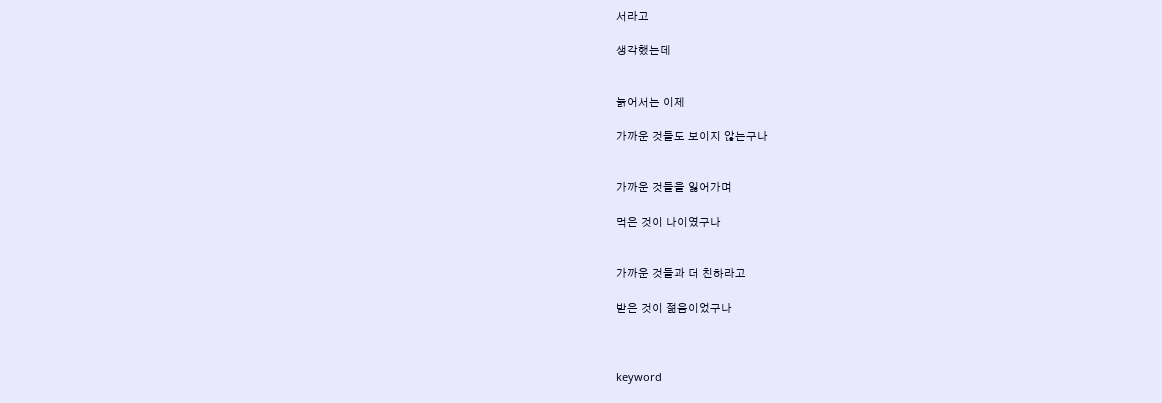서라고

생각했는데


늙어서는 이제

가까운 것들도 보이지 않는구나


가까운 것들을 잃어가며

먹은 것이 나이였구나


가까운 것들과 더 친하라고

받은 것이 젊음이었구나



keyword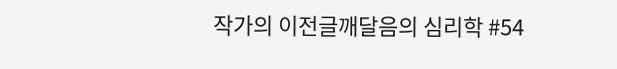작가의 이전글깨달음의 심리학 #54